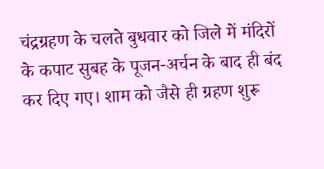चंद्रग्रहण के चलते बुधवार को जिले में मंदिरों के कपाट सुबह के पूजन-अर्चन के बाद ही बंद कर दिए गए। शाम को जैसे ही ग्रहण शुरू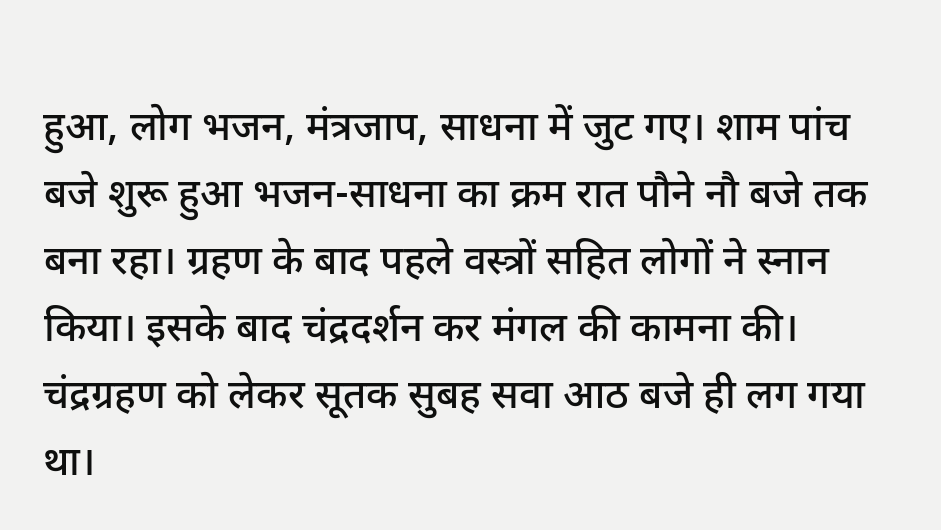हुआ, लोग भजन, मंत्रजाप, साधना में जुट गए। शाम पांच बजे शुरू हुआ भजन-साधना का क्रम रात पौने नौ बजे तक बना रहा। ग्रहण के बाद पहले वस्त्रों सहित लोगों ने स्नान किया। इसके बाद चंद्रदर्शन कर मंगल की कामना की।
चंद्रग्रहण को लेकर सूतक सुबह सवा आठ बजे ही लग गया था।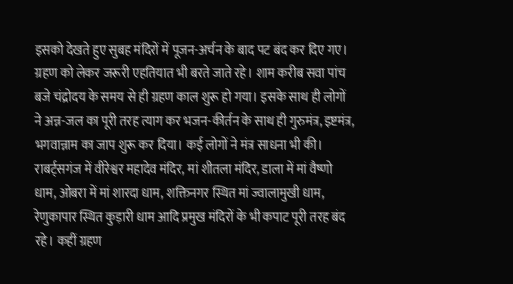इसको देखते हुए सुबह मंदिरों में पूजन-अर्चन के बाद पट बंद कर दिए गए। ग्रहण को लेकर जरूरी एहतियात भी बरते जाते रहे। शाम करीब सवा पांच बजे चंद्रोदय के समय से ही ग्रहण काल शुरू हो गया। इसके साथ ही लोगों ने अन्न-जल का पूरी तरह त्याग कर भजन-कीर्तन के साथ ही गुरुमंत्र, इष्टमंत्र, भगवान्नाम का जाप शुरू कर दिया। कई लोगों ने मंत्र साधना भी की। राबर्ट्सगंज में वीरेश्वर महादेव मंदिर, मां शीतला मंदिर, डाला में मां वैष्णो धाम, ओबरा में मां शारदा धाम, शक्तिनगर स्थित मां ज्वालामुखी धाम, रेणुकापार स्थित कुड़ारी धाम आदि प्रमुख मंदिरों के भी कपाट पूरी तरह बंद रहे। कहीं ग्रहण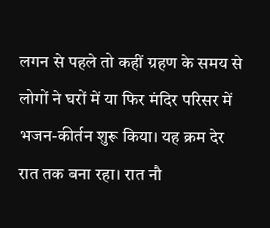लगन से पहले तो कहीं ग्रहण के समय से लोगों ने घरों में या फिर मंदिर परिसर में भजन-कीर्तन शुरू किया। यह क्रम देर रात तक बना रहा। रात नौ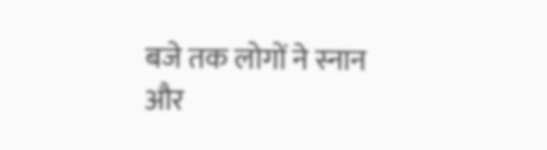बजे तक लोगों ने स्नान और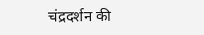चंद्रदर्शन की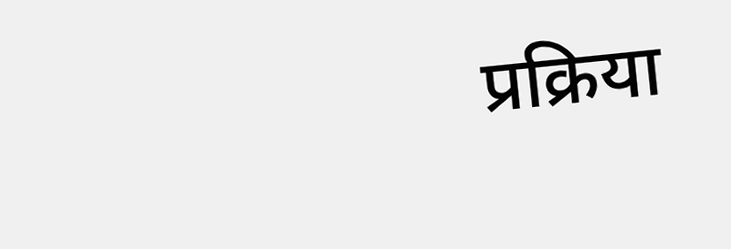प्रक्रिया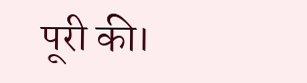पूरी की।